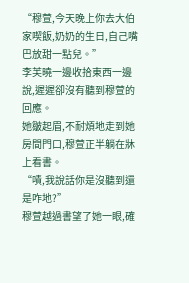“穆萱,今天晚上你去大伯家喫飯,奶奶的生日,自己嘴巴放甜一點兒。”
李芙曉一邊收拾東西一邊說,遲遲卻沒有聽到穆萱的回應。
她皺起眉,不耐煩地走到她房間門口,穆萱正半躺在牀上看書。
“嘖,我說話你是沒聽到還是咋地?”
穆萱越過書望了她一眼,確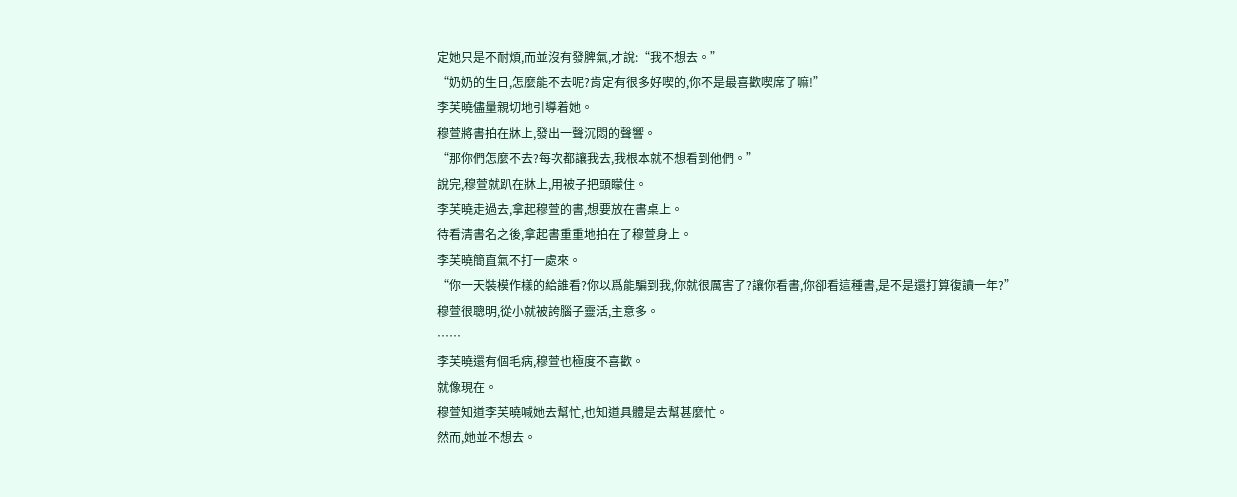定她只是不耐煩,而並沒有發脾氣,才說:“我不想去。”
“奶奶的生日,怎麼能不去呢?肯定有很多好喫的,你不是最喜歡喫席了嘛!”
李芙曉儘量親切地引導着她。
穆萱將書拍在牀上,發出一聲沉悶的聲響。
“那你們怎麼不去?每次都讓我去,我根本就不想看到他們。”
說完,穆萱就趴在牀上,用被子把頭矇住。
李芙曉走過去,拿起穆萱的書,想要放在書桌上。
待看清書名之後,拿起書重重地拍在了穆萱身上。
李芙曉簡直氣不打一處來。
“你一天裝模作樣的給誰看?你以爲能騙到我,你就很厲害了?讓你看書,你卻看這種書,是不是還打算復讀一年?”
穆萱很聰明,從小就被誇腦子靈活,主意多。
……
李芙曉還有個毛病,穆萱也極度不喜歡。
就像現在。
穆萱知道李芙曉喊她去幫忙,也知道具體是去幫甚麼忙。
然而,她並不想去。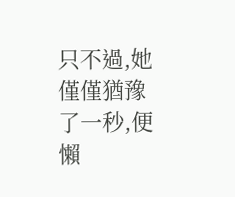只不過,她僅僅猶豫了一秒,便懶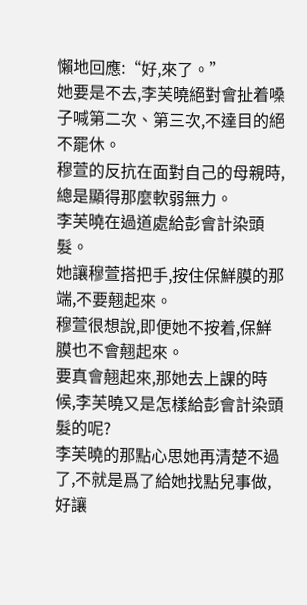懶地回應:“好,來了。”
她要是不去,李芙曉絕對會扯着嗓子喊第二次、第三次,不達目的絕不罷休。
穆萱的反抗在面對自己的母親時,總是顯得那麼軟弱無力。
李芙曉在過道處給彭會計染頭髮。
她讓穆萱搭把手,按住保鮮膜的那端,不要翹起來。
穆萱很想說,即便她不按着,保鮮膜也不會翹起來。
要真會翹起來,那她去上課的時候,李芙曉又是怎樣給彭會計染頭髮的呢?
李芙曉的那點心思她再清楚不過了,不就是爲了給她找點兒事做,好讓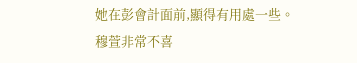她在彭會計面前,顯得有用處一些。
穆萱非常不喜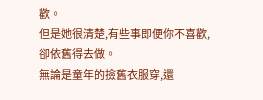歡。
但是她很清楚,有些事即便你不喜歡,卻依舊得去做。
無論是童年的撿舊衣服穿,還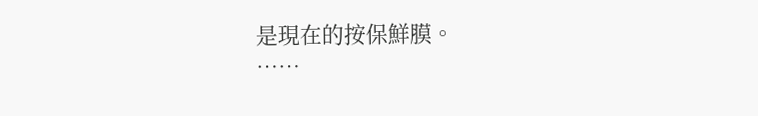是現在的按保鮮膜。
……